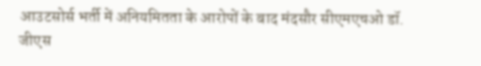आउटसोर्स भर्ती में अनियमितता के आरोपों के बाद मंदसौर सीएमएचओ डॉ. जीएस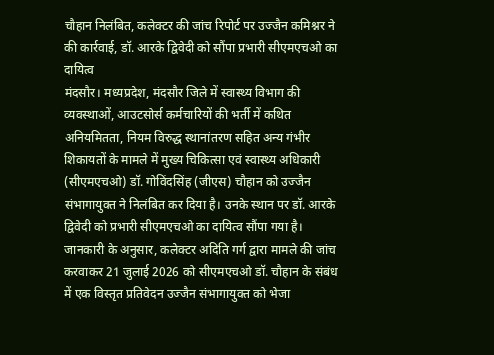चौहान निलंबित, कलेक्टर की जांच रिपोर्ट पर उज्जैन कमिश्नर ने की कार्रवाई, डॉ. आरके द्विवेदी को सौंपा प्रभारी सीएमएचओ का दायित्व
मंदसौर। मध्यप्रदेश, मंदसौर जिले में स्वास्थ्य विभाग की व्यवस्थाओं, आउटसोर्स कर्मचारियों की भर्ती में कथित अनियमितता, नियम विरुद्ध स्थानांतरण सहित अन्य गंभीर शिकायतों के मामले में मुख्य चिकित्सा एवं स्वास्थ्य अधिकारी (सीएमएचओ) डॉ. गोविंदसिंह (जीएस) चौहान को उज्जैन संभागायुक्त ने निलंबित कर दिया है। उनके स्थान पर डॉ. आरके द्विवेदी को प्रभारी सीएमएचओ का दायित्व सौंपा गया है।
जानकारी के अनुसार, कलेक्टर अदिति गर्ग द्वारा मामले की जांच करवाकर 21 जुलाई 2026 को सीएमएचओ डॉ. चौहान के संबंध में एक विस्तृत प्रतिवेदन उज्जैन संभागायुक्त को भेजा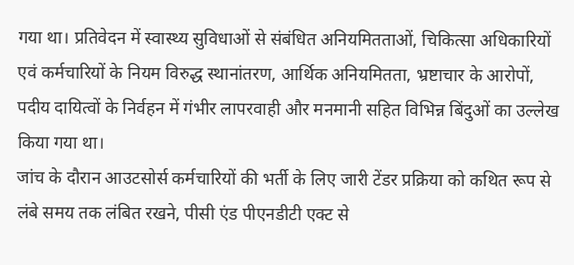गया था। प्रतिवेदन में स्वास्थ्य सुविधाओं से संबंधित अनियमितताओं, चिकित्सा अधिकारियों एवं कर्मचारियों के नियम विरुद्ध स्थानांतरण, आर्थिक अनियमितता, भ्रष्टाचार के आरोपों, पदीय दायित्वों के निर्वहन में गंभीर लापरवाही और मनमानी सहित विभिन्न बिंदुओं का उल्लेख किया गया था।
जांच के दौरान आउटसोर्स कर्मचारियों की भर्ती के लिए जारी टेंडर प्रक्रिया को कथित रूप से लंबे समय तक लंबित रखने, पीसी एंड पीएनडीटी एक्ट से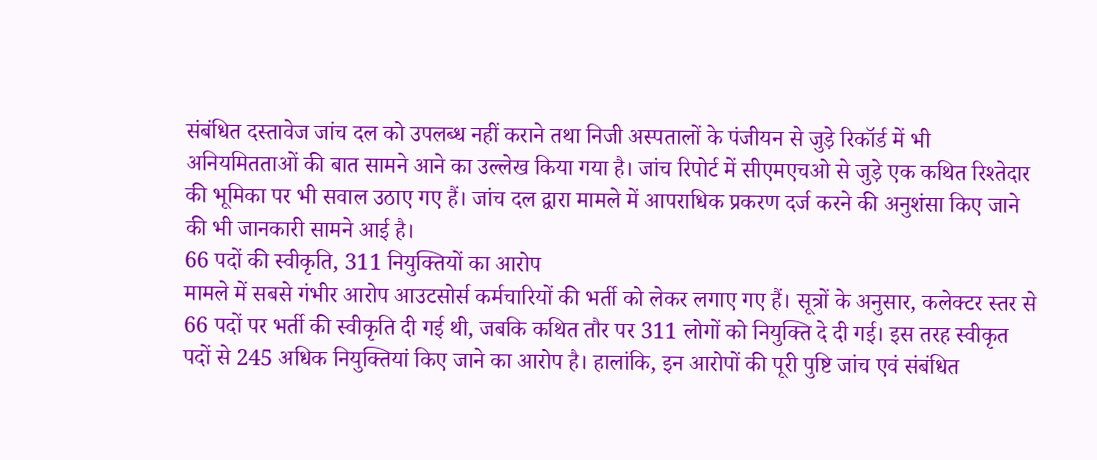संबंधित दस्तावेज जांच दल को उपलब्ध नहीं कराने तथा निजी अस्पतालों के पंजीयन से जुड़े रिकॉर्ड में भी अनियमितताओं की बात सामने आने का उल्लेख किया गया है। जांच रिपोर्ट में सीएमएचओ से जुड़े एक कथित रिश्तेदार की भूमिका पर भी सवाल उठाए गए हैं। जांच दल द्वारा मामले में आपराधिक प्रकरण दर्ज करने की अनुशंसा किए जाने की भी जानकारी सामने आई है।
66 पदों की स्वीकृति, 311 नियुक्तियों का आरोप
मामले में सबसे गंभीर आरोप आउटसोर्स कर्मचारियों की भर्ती को लेकर लगाए गए हैं। सूत्रों के अनुसार, कलेक्टर स्तर से 66 पदों पर भर्ती की स्वीकृति दी गई थी, जबकि कथित तौर पर 311 लोगों को नियुक्ति दे दी गई। इस तरह स्वीकृत पदों से 245 अधिक नियुक्तियां किए जाने का आरोप है। हालांकि, इन आरोपों की पूरी पुष्टि जांच एवं संबंधित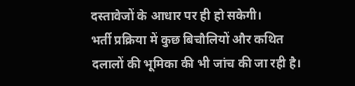दस्तावेजों के आधार पर ही हो सकेगी।
भर्ती प्रक्रिया में कुछ बिचौलियों और कथित दलालों की भूमिका की भी जांच की जा रही है।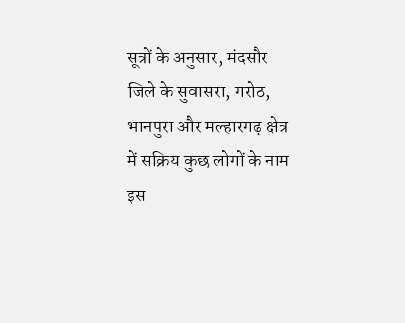सूत्रों के अनुसार, मंदसौर जिले के सुवासरा, गरोठ, भानपुरा और मल्हारगढ़ क्षेत्र में सक्रिय कुछ लोगों के नाम इस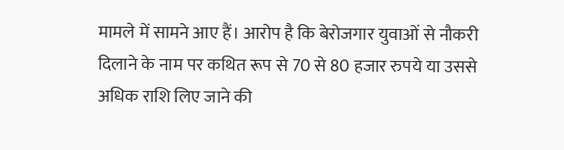मामले में सामने आए हैं। आरोप है कि बेरोजगार युवाओं से नौकरी दिलाने के नाम पर कथित रूप से 70 से 80 हजार रुपये या उससे अधिक राशि लिए जाने की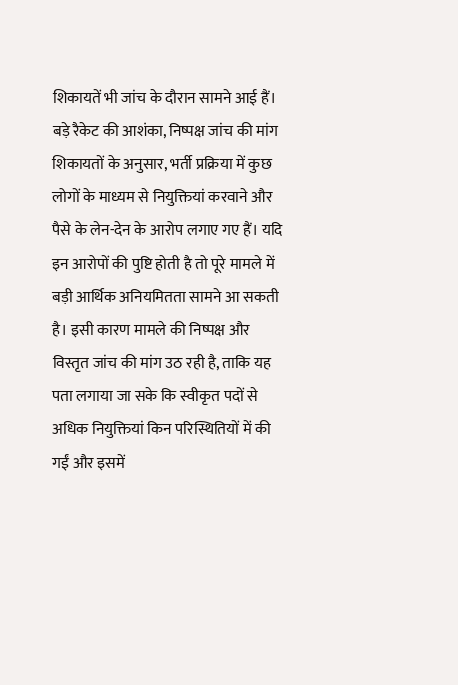शिकायतें भी जांच के दौरान सामने आई हैं।
बड़े रैकेट की आशंका, निष्पक्ष जांच की मांग
शिकायतों के अनुसार, भर्ती प्रक्रिया में कुछ लोगों के माध्यम से नियुक्तियां करवाने और पैसे के लेन-देन के आरोप लगाए गए हैं। यदि इन आरोपों की पुष्टि होती है तो पूरे मामले में बड़ी आर्थिक अनियमितता सामने आ सकती है। इसी कारण मामले की निष्पक्ष और विस्तृत जांच की मांग उठ रही है, ताकि यह पता लगाया जा सके कि स्वीकृत पदों से अधिक नियुक्तियां किन परिस्थितियों में की गईं और इसमें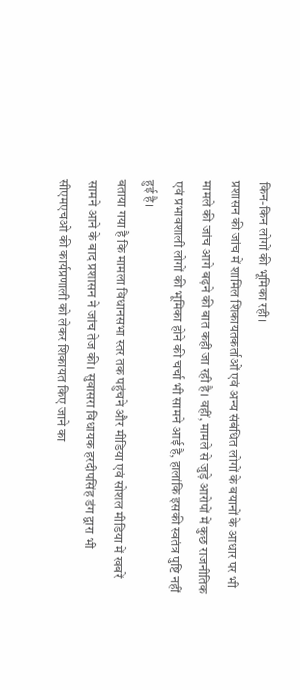किन-किन लोगों की भूमिका रही।
प्रशासन की जांच में शामिल शिकायतकर्ताओं एवं अन्य संबंधित लोगों के बयानों के आधार पर भी मामले की जांच आगे बढ़ने की बात कही जा रही है। वहीं, मामले से जुड़े आरोपों में कुछ राजनीतिक एवं प्रभावशाली लोगों की भूमिका होने की चर्चा भी सामने आई है, हालांकि इसकी स्वतंत्र पुष्टि नहीं हुई है।
बताया गया है कि मामला विधानसभा स्तर तक पहुंचने और मीडिया एवं सोशल मीडिया में खबरें सामने आने के बाद प्रशासन ने जांच तेज की। सुवासरा विधायक हरदीपसिंह डंग द्वारा भी सीएमएचओ की कार्यप्रणाली को लेकर शिकायत किए जाने का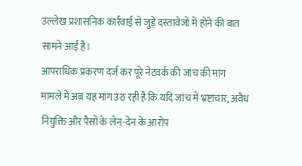उल्लेख प्रशासनिक कार्रवाई से जुड़े दस्तावेजों में होने की बात सामने आई है।
आपराधिक प्रकरण दर्ज कर पूरे नेटवर्क की जांच की मांग
मामले में अब यह मांग उठ रही है कि यदि जांच में भ्रष्टाचार, अवैध नियुक्ति और पैसों के लेन-देन के आरोप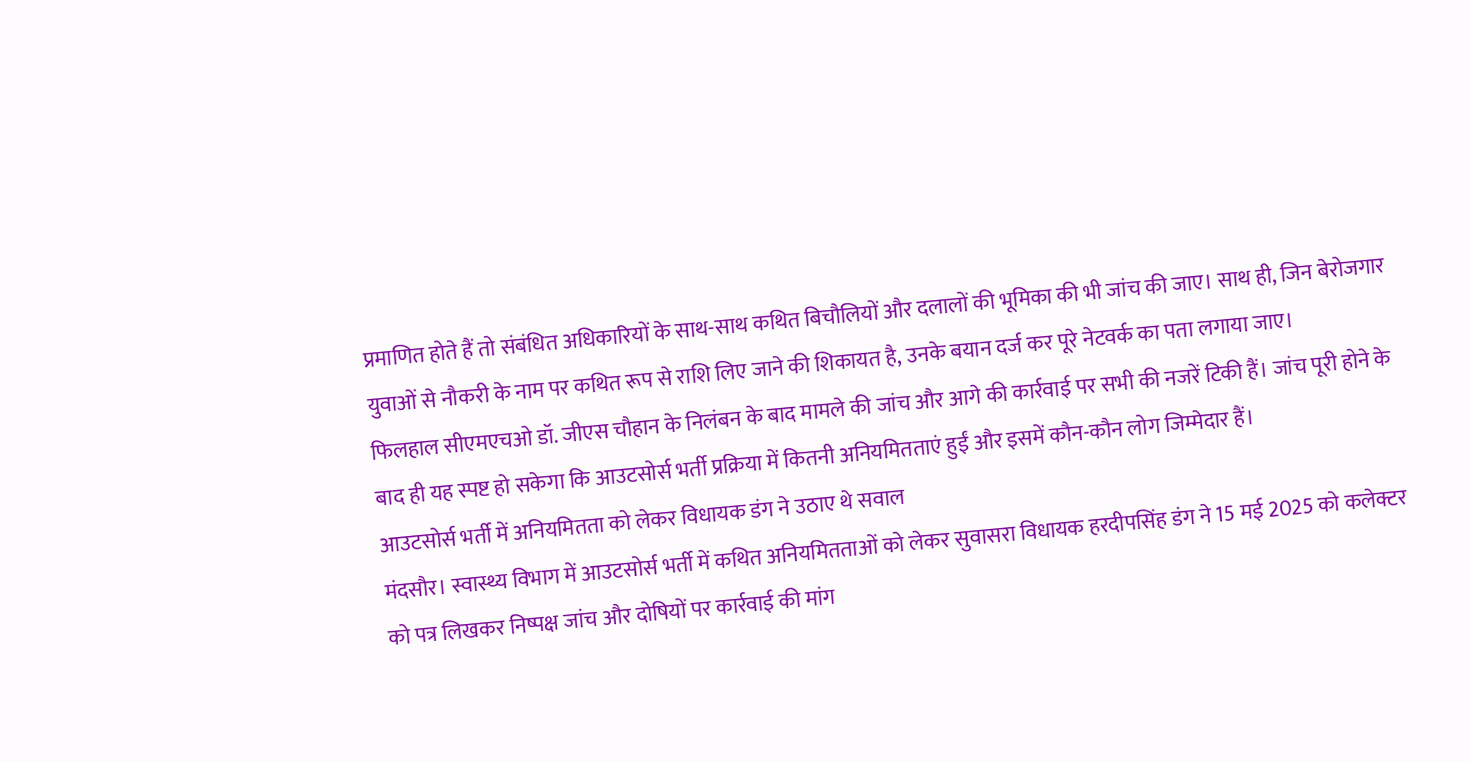प्रमाणित होते हैं तो संबंधित अधिकारियों के साथ-साथ कथित बिचौलियों और दलालों की भूमिका की भी जांच की जाए। साथ ही, जिन बेरोजगार युवाओं से नौकरी के नाम पर कथित रूप से राशि लिए जाने की शिकायत है, उनके बयान दर्ज कर पूरे नेटवर्क का पता लगाया जाए।
फिलहाल सीएमएचओ डॉ. जीएस चौहान के निलंबन के बाद मामले की जांच और आगे की कार्रवाई पर सभी की नजरें टिकी हैं। जांच पूरी होने के बाद ही यह स्पष्ट हो सकेगा कि आउटसोर्स भर्ती प्रक्रिया में कितनी अनियमितताएं हुईं और इसमें कौन-कौन लोग जिम्मेदार हैं।
आउटसोर्स भर्ती में अनियमितता को लेकर विधायक डंग ने उठाए थे सवाल
मंदसौर। स्वास्थ्य विभाग में आउटसोर्स भर्ती में कथित अनियमितताओं को लेकर सुवासरा विधायक हरदीपसिंह डंग ने 15 मई 2025 को कलेक्टर को पत्र लिखकर निष्पक्ष जांच और दोषियों पर कार्रवाई की मांग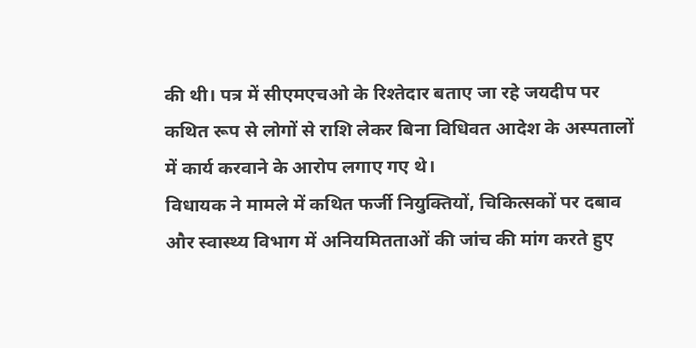की थी। पत्र में सीएमएचओ के रिश्तेदार बताए जा रहे जयदीप पर कथित रूप से लोगों से राशि लेकर बिना विधिवत आदेश के अस्पतालों में कार्य करवाने के आरोप लगाए गए थे।
विधायक ने मामले में कथित फर्जी नियुक्तियों, चिकित्सकों पर दबाव और स्वास्थ्य विभाग में अनियमितताओं की जांच की मांग करते हुए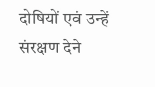दोषियों एवं उन्हें संरक्षण देने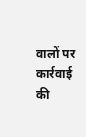वालों पर कार्रवाई की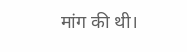मांग की थी।